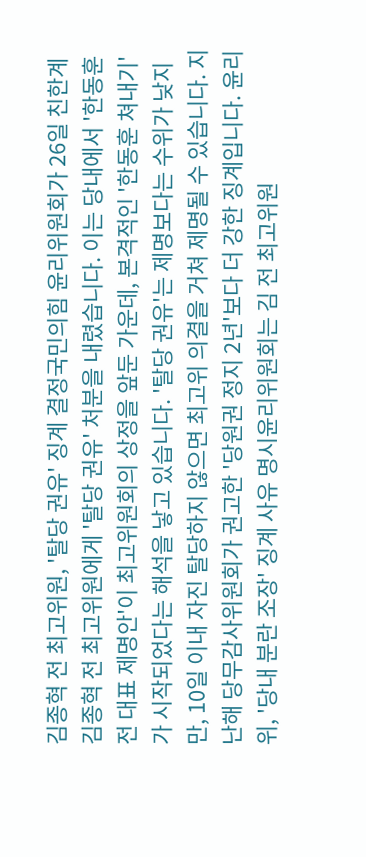김종혁 전 최고위원, '탈당 권유' 징계 결정국민의힘 윤리위원회가 26일 친한계 김종혁 전 최고위원에게 '탈당 권유' 처분을 내렸습니다. 이는 당내에서 '한동훈 전 대표 제명안'이 최고위원회의 상정을 앞둔 가운데, 본격적인 '한동훈 쳐내기'가 시작되었다는 해석을 낳고 있습니다. '탈당 권유'는 제명보다는 수위가 낮지만, 10일 이내 자진 탈당하지 않으면 최고위 의결을 거쳐 제명될 수 있습니다. 지난해 당무감사위원회가 권고한 '당원권 정지 2년'보다 더 강한 징계입니다. 윤리위, '당내 분란 조장' 징계 사유 명시윤리위원회는 김 전 최고위원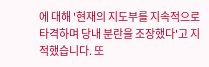에 대해 '현재의 지도부를 지속적으로 타격하며 당내 분란을 조장했다'고 지적했습니다. 또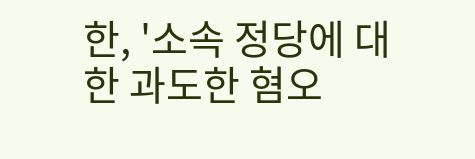한, '소속 정당에 대한 과도한 혐오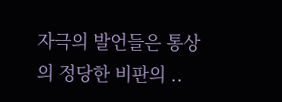자극의 발언들은 통상의 정당한 비판의 ..